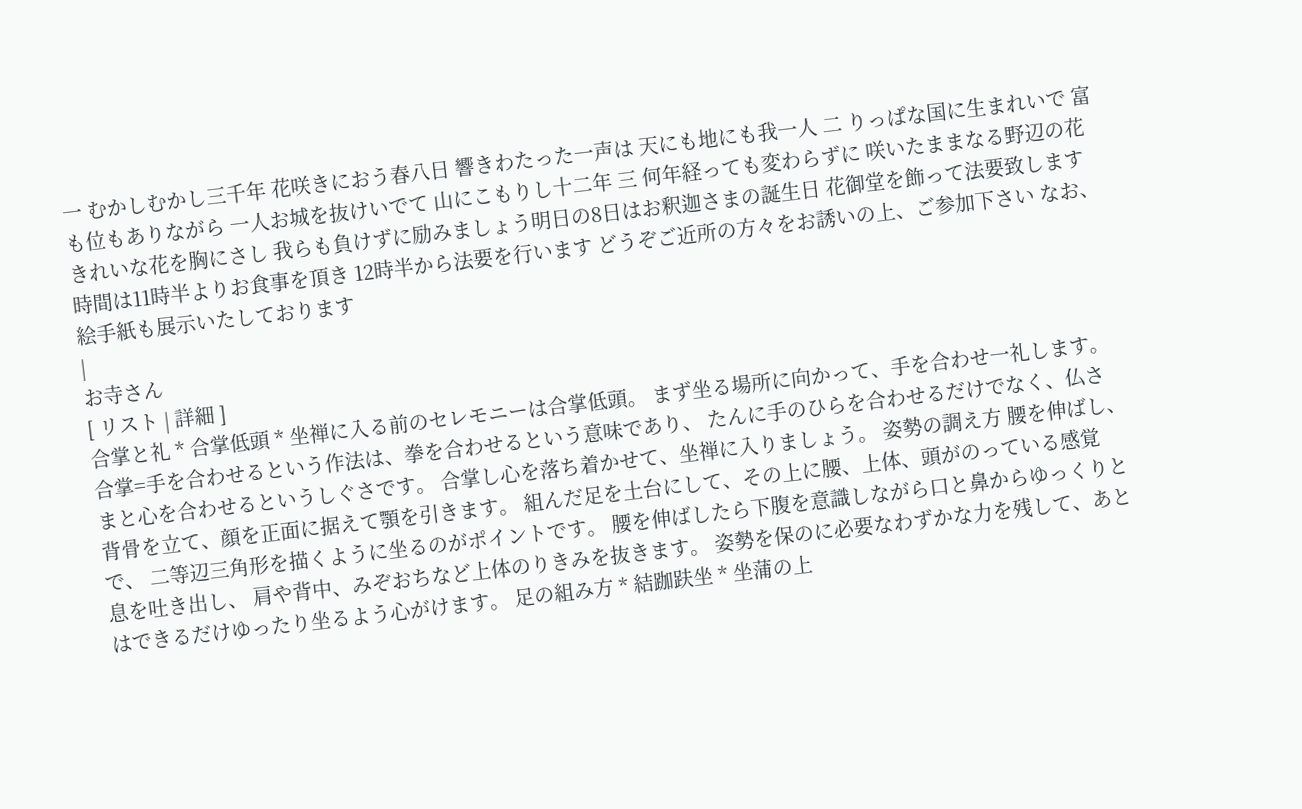一 むかしむかし三千年 花咲きにおう春八日 響きわたった一声は 天にも地にも我一人 二 りっぱな国に生まれいで 富も位もありながら 一人お城を抜けいでて 山にこもりし十二年 三 何年経っても変わらずに 咲いたままなる野辺の花 きれいな花を胸にさし 我らも負けずに励みましょう明日の8日はお釈迦さまの誕生日 花御堂を飾って法要致します 時間は11時半よりお食事を頂き 12時半から法要を行います どうぞご近所の方々をお誘いの上、ご参加下さい なお、絵手紙も展示いたしております
|
お寺さん
[ リスト | 詳細 ]
合掌と礼 * 合掌低頭 * 坐禅に入る前のセレモニーは合掌低頭。 まず坐る場所に向かって、手を合わせ一礼します。 合掌=手を合わせるという作法は、拳を合わせるという意味であり、 たんに手のひらを合わせるだけでなく、仏さまと心を合わせるというしぐさです。 合掌し心を落ち着かせて、坐禅に入りましょう。 姿勢の調え方 腰を伸ばし、背骨を立て、顔を正面に据えて顎を引きます。 組んだ足を土台にして、その上に腰、上体、頭がのっている感覚で、 二等辺三角形を描くように坐るのがポイントです。 腰を伸ばしたら下腹を意識しながら口と鼻からゆっくりと息を吐き出し、 肩や背中、みぞおちなど上体のりきみを抜きます。 姿勢を保のに必要なわずかな力を残して、あとはできるだけゆったり坐るよう心がけます。 足の組み方 * 結跏趺坐 * 坐蒲の上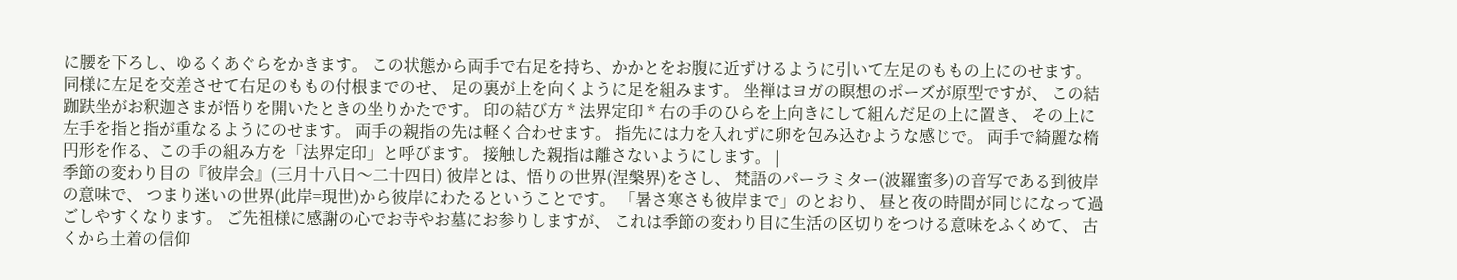に腰を下ろし、ゆるくあぐらをかきます。 この状態から両手で右足を持ち、かかとをお腹に近ずけるように引いて左足のももの上にのせます。 同様に左足を交差させて右足のももの付根までのせ、 足の裏が上を向くように足を組みます。 坐禅はヨガの瞑想のポーズが原型ですが、 この結跏趺坐がお釈迦さまが悟りを開いたときの坐りかたです。 印の結び方 * 法界定印 * 右の手のひらを上向きにして組んだ足の上に置き、 その上に左手を指と指が重なるようにのせます。 両手の親指の先は軽く合わせます。 指先には力を入れずに卵を包み込むような感じで。 両手で綺麗な楕円形を作る、この手の組み方を「法界定印」と呼びます。 接触した親指は離さないようにします。 |
季節の変わり目の『彼岸会』(三月十八日〜二十四日) 彼岸とは、悟りの世界(涅槃界)をさし、 梵語のパーラミター(波羅蜜多)の音写である到彼岸の意味で、 つまり迷いの世界(此岸=現世)から彼岸にわたるということです。 「暑さ寒さも彼岸まで」のとおり、 昼と夜の時間が同じになって過ごしやすくなります。 ご先祖様に感謝の心でお寺やお墓にお参りしますが、 これは季節の変わり目に生活の区切りをつける意味をふくめて、 古くから土着の信仰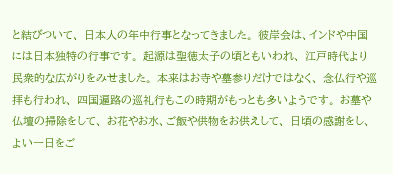と結びついて、 日本人の年中行事となってきました。 彼岸会は、インドや中国には日本独特の行事です。 起源は聖徳太子の頃ともいわれ、 江戸時代より民衆的な広がりをみせました。 本来はお寺や墓参りだけではなく、 念仏行や巡拝も行われ、 四国遍路の巡礼行もこの時期がもっとも多いようです。 お墓や仏壇の掃除をして、 お花やお水、ご飯や供物をお供えして、 日頃の感謝をし、よい一日をご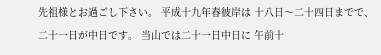先祖様とお過ごし下さい。 平成十九年春彼岸は 十八日〜二十四日までで、二十一日が中日です。 当山では二十一日中日に 午前十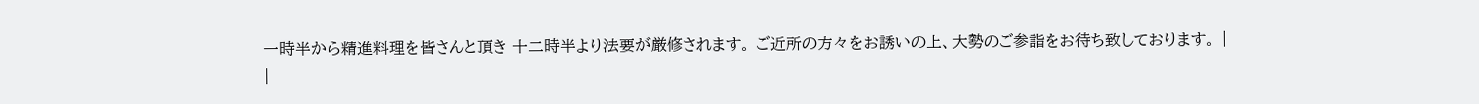一時半から精進料理を皆さんと頂き 十二時半より法要が厳修されます。 ご近所の方々をお誘いの上、大勢のご参詣をお待ち致しております。 |
|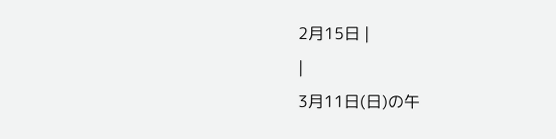2月15日 |
|
3月11日(日)の午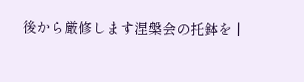後から厳修します涅槃会の托鉢を |